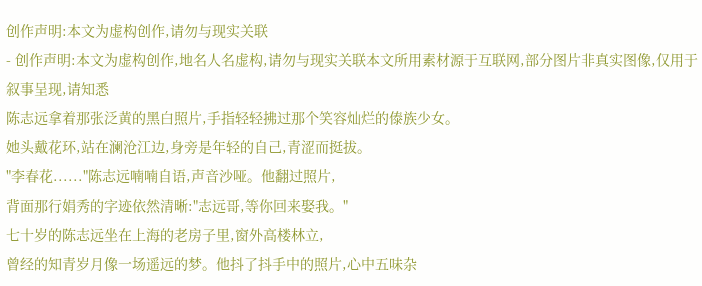创作声明:本文为虚构创作,请勿与现实关联
- 创作声明:本文为虚构创作,地名人名虚构,请勿与现实关联本文所用素材源于互联网,部分图片非真实图像,仅用于叙事呈现,请知悉
陈志远拿着那张泛黄的黑白照片,手指轻轻拂过那个笑容灿烂的傣族少女。
她头戴花环,站在澜沧江边,身旁是年轻的自己,青涩而挺拔。
"李春花......"陈志远喃喃自语,声音沙哑。他翻过照片,
背面那行娟秀的字迹依然清晰:"志远哥,等你回来娶我。"
七十岁的陈志远坐在上海的老房子里,窗外高楼林立,
曾经的知青岁月像一场遥远的梦。他抖了抖手中的照片,心中五味杂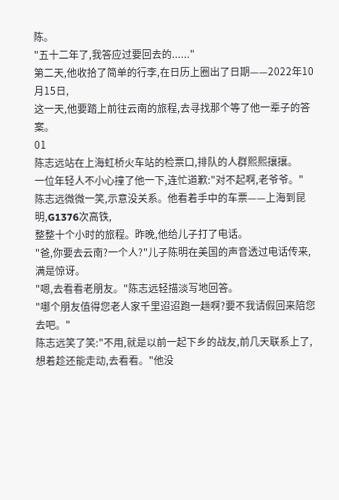陈。
"五十二年了,我答应过要回去的......"
第二天,他收拾了简单的行李,在日历上圈出了日期——2022年10月15日,
这一天,他要踏上前往云南的旅程,去寻找那个等了他一辈子的答案。
01
陈志远站在上海虹桥火车站的检票口,排队的人群熙熙攘攘。
一位年轻人不小心撞了他一下,连忙道歉:"对不起啊,老爷爷。"
陈志远微微一笑,示意没关系。他看着手中的车票——上海到昆明,G1376次高铁,
整整十个小时的旅程。昨晚,他给儿子打了电话。
"爸,你要去云南?一个人?"儿子陈明在美国的声音透过电话传来,满是惊讶。
"嗯,去看看老朋友。"陈志远轻描淡写地回答。
"哪个朋友值得您老人家千里迢迢跑一趟啊?要不我请假回来陪您去吧。"
陈志远笑了笑:"不用,就是以前一起下乡的战友,前几天联系上了,
想着趁还能走动,去看看。"他没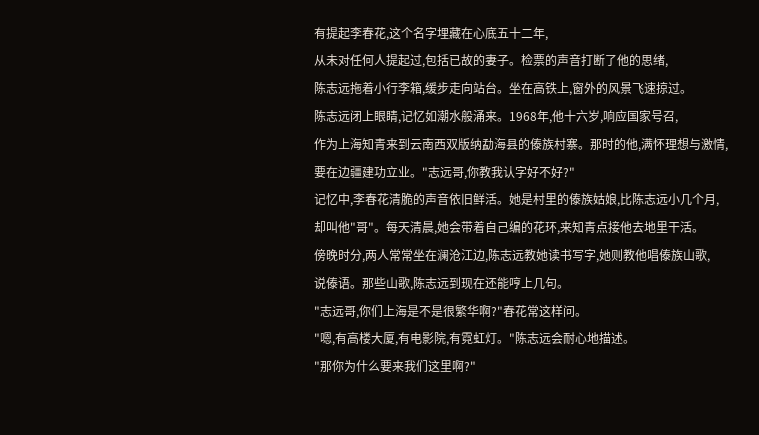有提起李春花,这个名字埋藏在心底五十二年,
从未对任何人提起过,包括已故的妻子。检票的声音打断了他的思绪,
陈志远拖着小行李箱,缓步走向站台。坐在高铁上,窗外的风景飞速掠过。
陈志远闭上眼睛,记忆如潮水般涌来。1968年,他十六岁,响应国家号召,
作为上海知青来到云南西双版纳勐海县的傣族村寨。那时的他,满怀理想与激情,
要在边疆建功立业。"志远哥,你教我认字好不好?"
记忆中,李春花清脆的声音依旧鲜活。她是村里的傣族姑娘,比陈志远小几个月,
却叫他"哥"。每天清晨,她会带着自己编的花环,来知青点接他去地里干活。
傍晚时分,两人常常坐在澜沧江边,陈志远教她读书写字,她则教他唱傣族山歌,
说傣语。那些山歌,陈志远到现在还能哼上几句。
"志远哥,你们上海是不是很繁华啊?"春花常这样问。
"嗯,有高楼大厦,有电影院,有霓虹灯。"陈志远会耐心地描述。
"那你为什么要来我们这里啊?"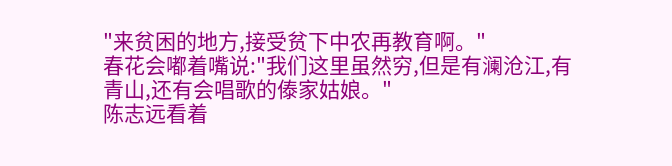"来贫困的地方,接受贫下中农再教育啊。"
春花会嘟着嘴说:"我们这里虽然穷,但是有澜沧江,有青山,还有会唱歌的傣家姑娘。"
陈志远看着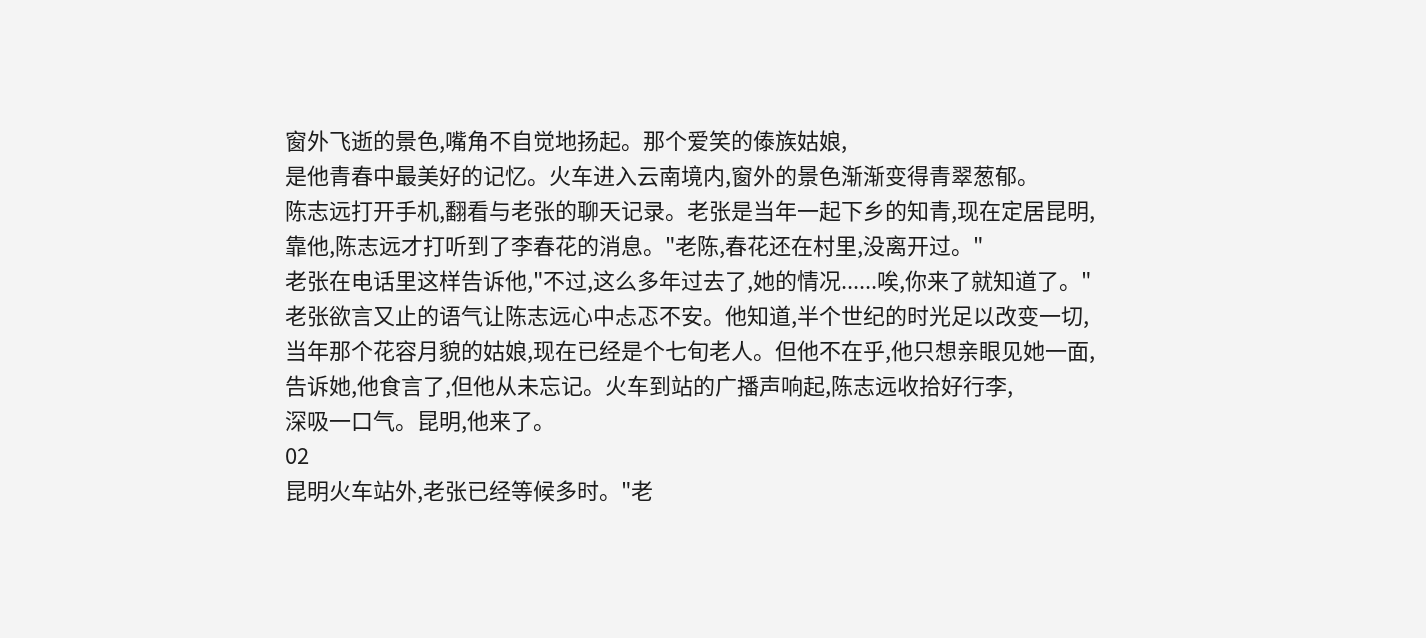窗外飞逝的景色,嘴角不自觉地扬起。那个爱笑的傣族姑娘,
是他青春中最美好的记忆。火车进入云南境内,窗外的景色渐渐变得青翠葱郁。
陈志远打开手机,翻看与老张的聊天记录。老张是当年一起下乡的知青,现在定居昆明,
靠他,陈志远才打听到了李春花的消息。"老陈,春花还在村里,没离开过。"
老张在电话里这样告诉他,"不过,这么多年过去了,她的情况......唉,你来了就知道了。"
老张欲言又止的语气让陈志远心中忐忑不安。他知道,半个世纪的时光足以改变一切,
当年那个花容月貌的姑娘,现在已经是个七旬老人。但他不在乎,他只想亲眼见她一面,
告诉她,他食言了,但他从未忘记。火车到站的广播声响起,陈志远收拾好行李,
深吸一口气。昆明,他来了。
02
昆明火车站外,老张已经等候多时。"老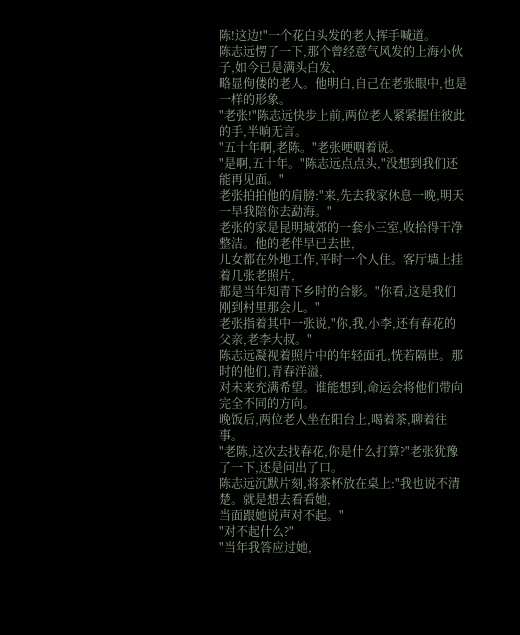陈!这边!"一个花白头发的老人挥手喊道。
陈志远愣了一下,那个曾经意气风发的上海小伙子,如今已是满头白发、
略显佝偻的老人。他明白,自己在老张眼中,也是一样的形象。
"老张!"陈志远快步上前,两位老人紧紧握住彼此的手,半晌无言。
"五十年啊,老陈。"老张哽咽着说。
"是啊,五十年。"陈志远点点头,"没想到我们还能再见面。"
老张拍拍他的肩膀:"来,先去我家休息一晚,明天一早我陪你去勐海。"
老张的家是昆明城郊的一套小三室,收拾得干净整洁。他的老伴早已去世,
儿女都在外地工作,平时一个人住。客厅墙上挂着几张老照片,
都是当年知青下乡时的合影。"你看,这是我们刚到村里那会儿。"
老张指着其中一张说,"你,我,小李,还有春花的父亲,老李大叔。"
陈志远凝视着照片中的年轻面孔,恍若隔世。那时的他们,青春洋溢,
对未来充满希望。谁能想到,命运会将他们带向完全不同的方向。
晚饭后,两位老人坐在阳台上,喝着茶,聊着往事。
"老陈,这次去找春花,你是什么打算?"老张犹豫了一下,还是问出了口。
陈志远沉默片刻,将茶杯放在桌上:"我也说不清楚。就是想去看看她,
当面跟她说声对不起。"
"对不起什么?"
"当年我答应过她,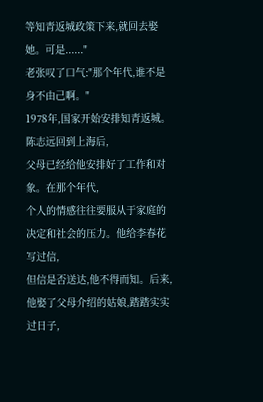等知青返城政策下来,就回去娶她。可是......"
老张叹了口气:"那个年代,谁不是身不由己啊。"
1978年,国家开始安排知青返城。陈志远回到上海后,
父母已经给他安排好了工作和对象。在那个年代,
个人的情感往往要服从于家庭的决定和社会的压力。他给李春花写过信,
但信是否送达,他不得而知。后来,他娶了父母介绍的姑娘,踏踏实实过日子,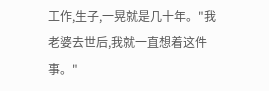工作,生子,一晃就是几十年。"我老婆去世后,我就一直想着这件事。"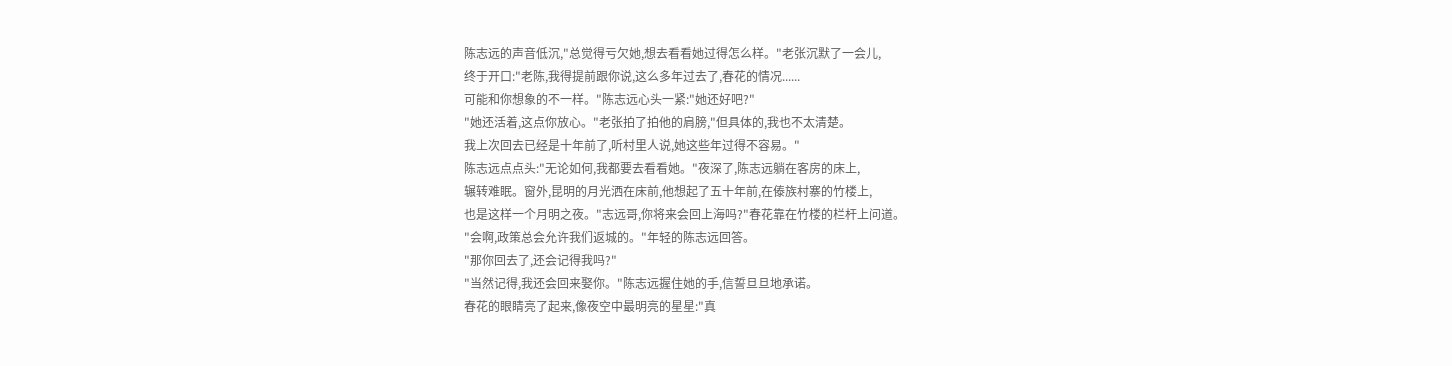陈志远的声音低沉,"总觉得亏欠她,想去看看她过得怎么样。"老张沉默了一会儿,
终于开口:"老陈,我得提前跟你说,这么多年过去了,春花的情况......
可能和你想象的不一样。"陈志远心头一紧:"她还好吧?"
"她还活着,这点你放心。"老张拍了拍他的肩膀,"但具体的,我也不太清楚。
我上次回去已经是十年前了,听村里人说,她这些年过得不容易。"
陈志远点点头:"无论如何,我都要去看看她。"夜深了,陈志远躺在客房的床上,
辗转难眠。窗外,昆明的月光洒在床前,他想起了五十年前,在傣族村寨的竹楼上,
也是这样一个月明之夜。"志远哥,你将来会回上海吗?"春花靠在竹楼的栏杆上问道。
"会啊,政策总会允许我们返城的。"年轻的陈志远回答。
"那你回去了,还会记得我吗?"
"当然记得,我还会回来娶你。"陈志远握住她的手,信誓旦旦地承诺。
春花的眼睛亮了起来,像夜空中最明亮的星星:"真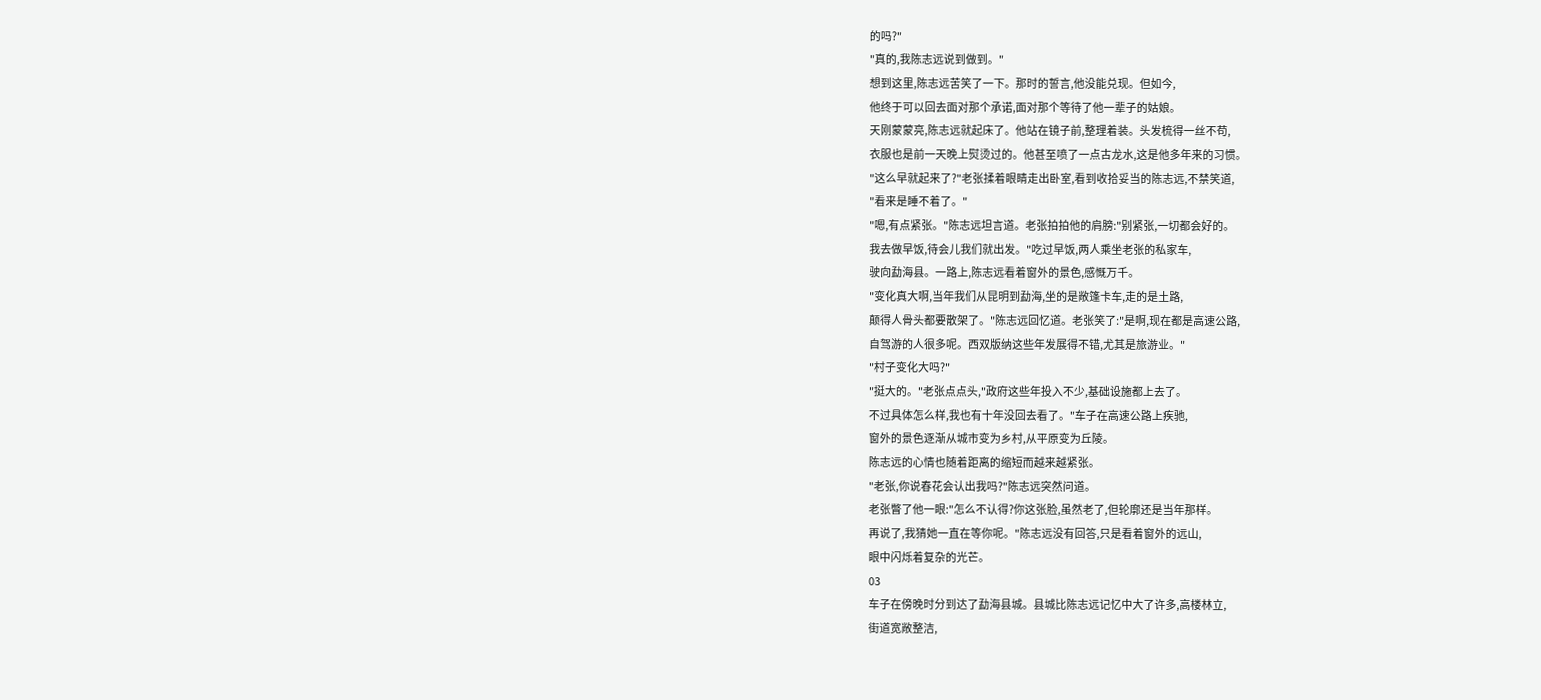的吗?"
"真的,我陈志远说到做到。"
想到这里,陈志远苦笑了一下。那时的誓言,他没能兑现。但如今,
他终于可以回去面对那个承诺,面对那个等待了他一辈子的姑娘。
天刚蒙蒙亮,陈志远就起床了。他站在镜子前,整理着装。头发梳得一丝不苟,
衣服也是前一天晚上熨烫过的。他甚至喷了一点古龙水,这是他多年来的习惯。
"这么早就起来了?"老张揉着眼睛走出卧室,看到收拾妥当的陈志远,不禁笑道,
"看来是睡不着了。"
"嗯,有点紧张。"陈志远坦言道。老张拍拍他的肩膀:"别紧张,一切都会好的。
我去做早饭,待会儿我们就出发。"吃过早饭,两人乘坐老张的私家车,
驶向勐海县。一路上,陈志远看着窗外的景色,感慨万千。
"变化真大啊,当年我们从昆明到勐海,坐的是敞篷卡车,走的是土路,
颠得人骨头都要散架了。"陈志远回忆道。老张笑了:"是啊,现在都是高速公路,
自驾游的人很多呢。西双版纳这些年发展得不错,尤其是旅游业。"
"村子变化大吗?"
"挺大的。"老张点点头,"政府这些年投入不少,基础设施都上去了。
不过具体怎么样,我也有十年没回去看了。"车子在高速公路上疾驰,
窗外的景色逐渐从城市变为乡村,从平原变为丘陵。
陈志远的心情也随着距离的缩短而越来越紧张。
"老张,你说春花会认出我吗?"陈志远突然问道。
老张瞥了他一眼:"怎么不认得?你这张脸,虽然老了,但轮廓还是当年那样。
再说了,我猜她一直在等你呢。"陈志远没有回答,只是看着窗外的远山,
眼中闪烁着复杂的光芒。
03
车子在傍晚时分到达了勐海县城。县城比陈志远记忆中大了许多,高楼林立,
街道宽敞整洁,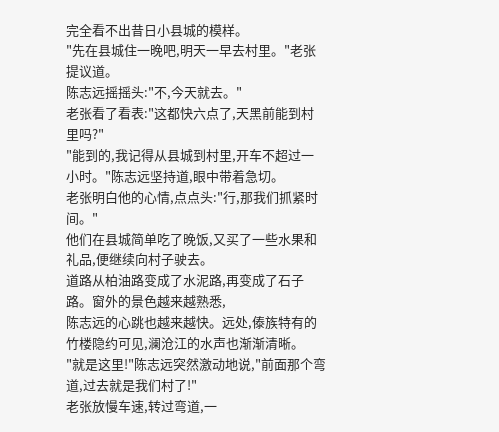完全看不出昔日小县城的模样。
"先在县城住一晚吧,明天一早去村里。"老张提议道。
陈志远摇摇头:"不,今天就去。"
老张看了看表:"这都快六点了,天黑前能到村里吗?"
"能到的,我记得从县城到村里,开车不超过一小时。"陈志远坚持道,眼中带着急切。
老张明白他的心情,点点头:"行,那我们抓紧时间。"
他们在县城简单吃了晚饭,又买了一些水果和礼品,便继续向村子驶去。
道路从柏油路变成了水泥路,再变成了石子路。窗外的景色越来越熟悉,
陈志远的心跳也越来越快。远处,傣族特有的竹楼隐约可见,澜沧江的水声也渐渐清晰。
"就是这里!"陈志远突然激动地说,"前面那个弯道,过去就是我们村了!"
老张放慢车速,转过弯道,一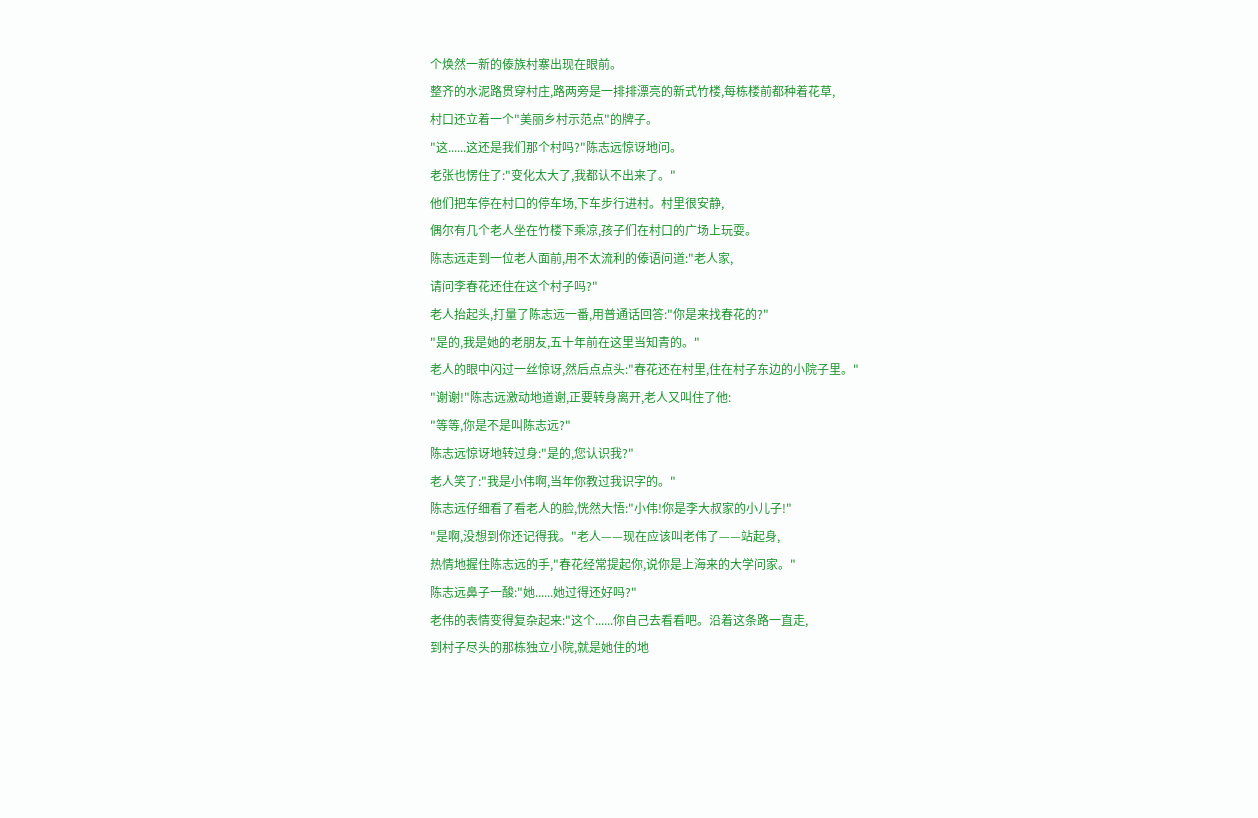个焕然一新的傣族村寨出现在眼前。
整齐的水泥路贯穿村庄,路两旁是一排排漂亮的新式竹楼,每栋楼前都种着花草,
村口还立着一个"美丽乡村示范点"的牌子。
"这......这还是我们那个村吗?"陈志远惊讶地问。
老张也愣住了:"变化太大了,我都认不出来了。"
他们把车停在村口的停车场,下车步行进村。村里很安静,
偶尔有几个老人坐在竹楼下乘凉,孩子们在村口的广场上玩耍。
陈志远走到一位老人面前,用不太流利的傣语问道:"老人家,
请问李春花还住在这个村子吗?"
老人抬起头,打量了陈志远一番,用普通话回答:"你是来找春花的?"
"是的,我是她的老朋友,五十年前在这里当知青的。"
老人的眼中闪过一丝惊讶,然后点点头:"春花还在村里,住在村子东边的小院子里。"
"谢谢!"陈志远激动地道谢,正要转身离开,老人又叫住了他:
"等等,你是不是叫陈志远?"
陈志远惊讶地转过身:"是的,您认识我?"
老人笑了:"我是小伟啊,当年你教过我识字的。"
陈志远仔细看了看老人的脸,恍然大悟:"小伟!你是李大叔家的小儿子!"
"是啊,没想到你还记得我。"老人——现在应该叫老伟了——站起身,
热情地握住陈志远的手,"春花经常提起你,说你是上海来的大学问家。"
陈志远鼻子一酸:"她......她过得还好吗?"
老伟的表情变得复杂起来:"这个......你自己去看看吧。沿着这条路一直走,
到村子尽头的那栋独立小院,就是她住的地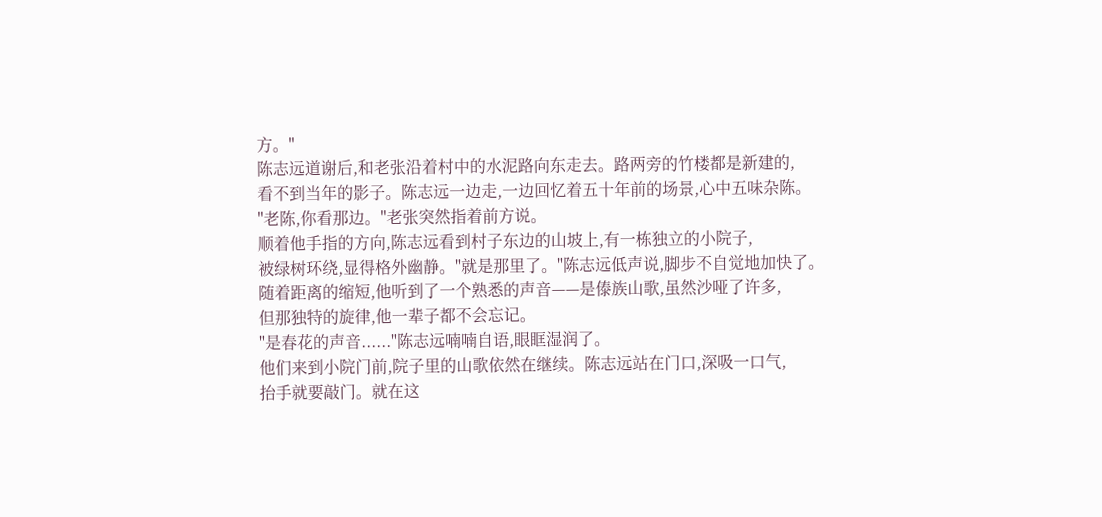方。"
陈志远道谢后,和老张沿着村中的水泥路向东走去。路两旁的竹楼都是新建的,
看不到当年的影子。陈志远一边走,一边回忆着五十年前的场景,心中五味杂陈。
"老陈,你看那边。"老张突然指着前方说。
顺着他手指的方向,陈志远看到村子东边的山坡上,有一栋独立的小院子,
被绿树环绕,显得格外幽静。"就是那里了。"陈志远低声说,脚步不自觉地加快了。
随着距离的缩短,他听到了一个熟悉的声音——是傣族山歌,虽然沙哑了许多,
但那独特的旋律,他一辈子都不会忘记。
"是春花的声音......"陈志远喃喃自语,眼眶湿润了。
他们来到小院门前,院子里的山歌依然在继续。陈志远站在门口,深吸一口气,
抬手就要敲门。就在这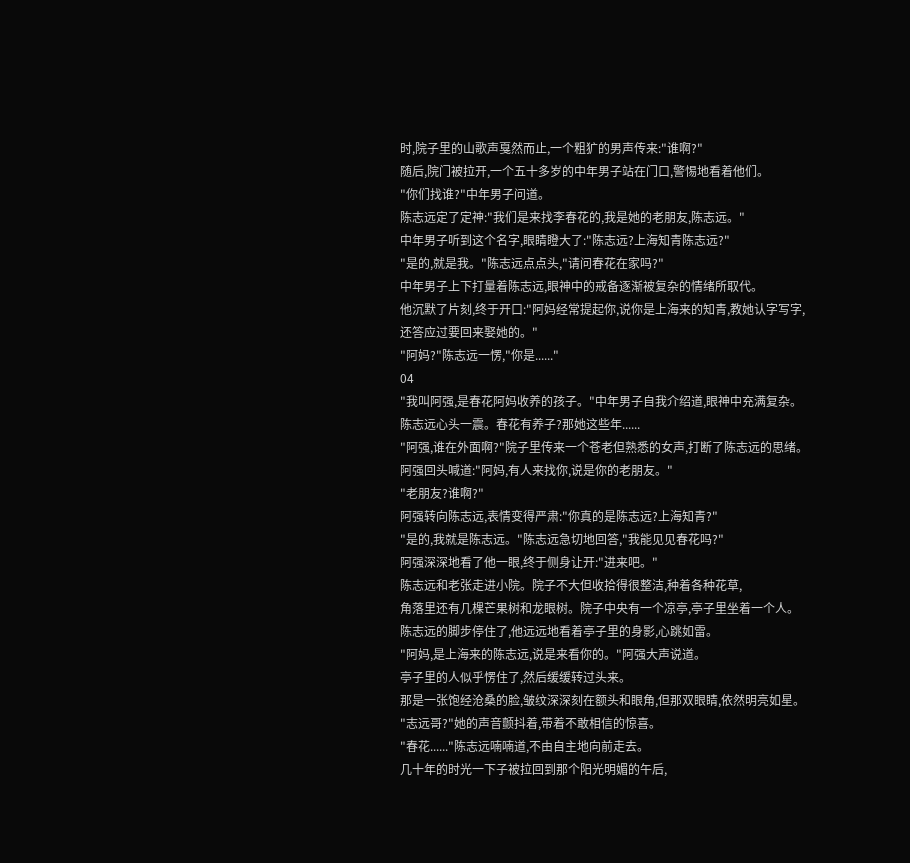时,院子里的山歌声戛然而止,一个粗犷的男声传来:"谁啊?"
随后,院门被拉开,一个五十多岁的中年男子站在门口,警惕地看着他们。
"你们找谁?"中年男子问道。
陈志远定了定神:"我们是来找李春花的,我是她的老朋友,陈志远。"
中年男子听到这个名字,眼睛瞪大了:"陈志远?上海知青陈志远?"
"是的,就是我。"陈志远点点头,"请问春花在家吗?"
中年男子上下打量着陈志远,眼神中的戒备逐渐被复杂的情绪所取代。
他沉默了片刻,终于开口:"阿妈经常提起你,说你是上海来的知青,教她认字写字,
还答应过要回来娶她的。"
"阿妈?"陈志远一愣,"你是......"
04
"我叫阿强,是春花阿妈收养的孩子。"中年男子自我介绍道,眼神中充满复杂。
陈志远心头一震。春花有养子?那她这些年......
"阿强,谁在外面啊?"院子里传来一个苍老但熟悉的女声,打断了陈志远的思绪。
阿强回头喊道:"阿妈,有人来找你,说是你的老朋友。"
"老朋友?谁啊?"
阿强转向陈志远,表情变得严肃:"你真的是陈志远?上海知青?"
"是的,我就是陈志远。"陈志远急切地回答,"我能见见春花吗?"
阿强深深地看了他一眼,终于侧身让开:"进来吧。"
陈志远和老张走进小院。院子不大但收拾得很整洁,种着各种花草,
角落里还有几棵芒果树和龙眼树。院子中央有一个凉亭,亭子里坐着一个人。
陈志远的脚步停住了,他远远地看着亭子里的身影,心跳如雷。
"阿妈,是上海来的陈志远,说是来看你的。"阿强大声说道。
亭子里的人似乎愣住了,然后缓缓转过头来。
那是一张饱经沧桑的脸,皱纹深深刻在额头和眼角,但那双眼睛,依然明亮如星。
"志远哥?"她的声音颤抖着,带着不敢相信的惊喜。
"春花......"陈志远喃喃道,不由自主地向前走去。
几十年的时光一下子被拉回到那个阳光明媚的午后,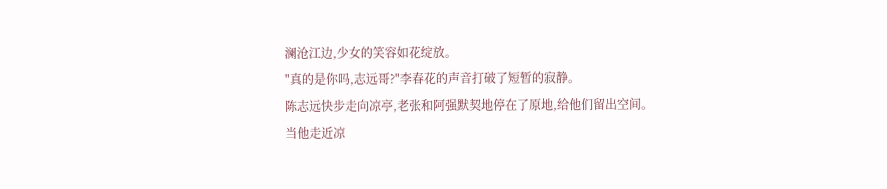澜沧江边,少女的笑容如花绽放。
"真的是你吗,志远哥?"李春花的声音打破了短暂的寂静。
陈志远快步走向凉亭,老张和阿强默契地停在了原地,给他们留出空间。
当他走近凉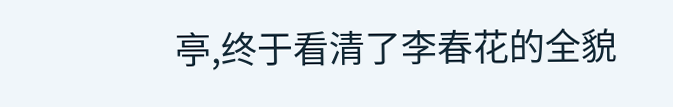亭,终于看清了李春花的全貌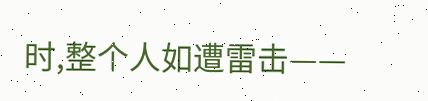时,整个人如遭雷击——